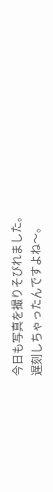今日も写真を撮りそびれました。
遅刻しちゃったんですよね〜。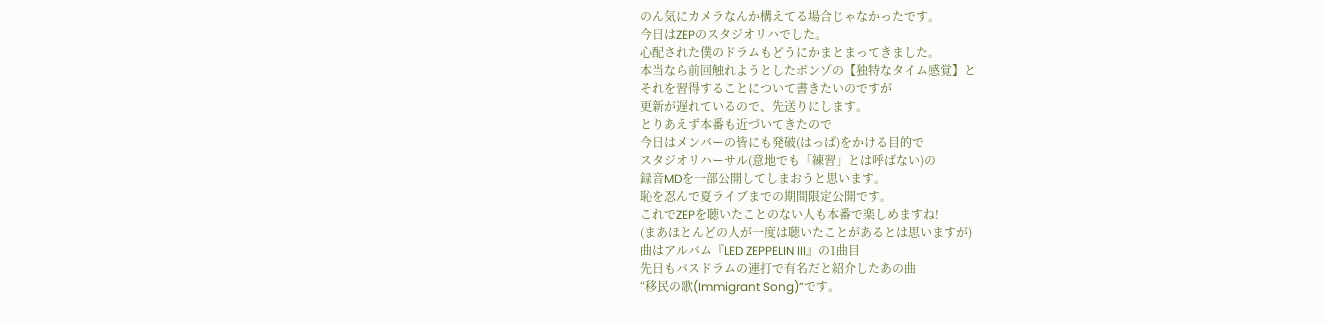のん気にカメラなんか構えてる場合じゃなかったです。
今日はZEPのスタジオリハでした。
心配された僕のドラムもどうにかまとまってきました。
本当なら前回触れようとしたボンゾの【独特なタイム感覚】と
それを習得することについて書きたいのですが
更新が遅れているので、先送りにします。
とりあえず本番も近づいてきたので
今日はメンバーの皆にも発破(はっぱ)をかける目的で
スタジオリハーサル(意地でも「練習」とは呼ばない)の
録音MDを一部公開してしまおうと思います。
恥を忍んで夏ライブまでの期間限定公開です。
これでZEPを聴いたことのない人も本番で楽しめますね!
(まあほとんどの人が一度は聴いたことがあるとは思いますが)
曲はアルバム『LED ZEPPELIN III』の1曲目
先日もバスドラムの連打で有名だと紹介したあの曲
“移民の歌(Immigrant Song)”です。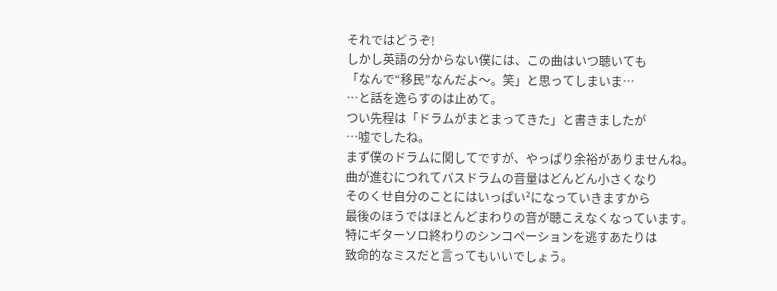それではどうぞ!
しかし英語の分からない僕には、この曲はいつ聴いても
「なんで“移民”なんだよ〜。笑」と思ってしまいま…
…と話を逸らすのは止めて。
つい先程は「ドラムがまとまってきた」と書きましたが
…嘘でしたね。
まず僕のドラムに関してですが、やっぱり余裕がありませんね。
曲が進むにつれてバスドラムの音量はどんどん小さくなり
そのくせ自分のことにはいっぱい²になっていきますから
最後のほうではほとんどまわりの音が聴こえなくなっています。
特にギターソロ終わりのシンコペーションを逃すあたりは
致命的なミスだと言ってもいいでしょう。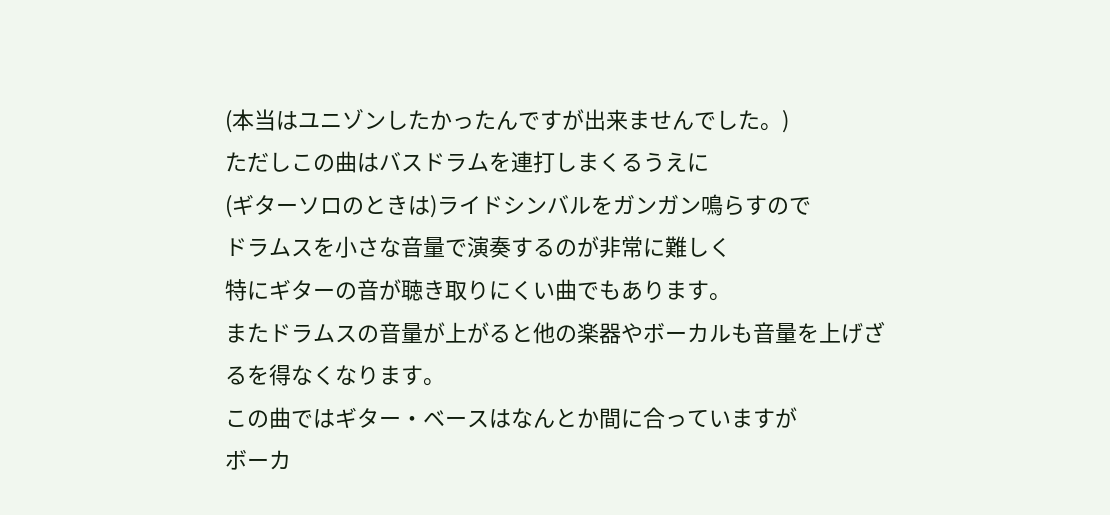(本当はユニゾンしたかったんですが出来ませんでした。)
ただしこの曲はバスドラムを連打しまくるうえに
(ギターソロのときは)ライドシンバルをガンガン鳴らすので
ドラムスを小さな音量で演奏するのが非常に難しく
特にギターの音が聴き取りにくい曲でもあります。
またドラムスの音量が上がると他の楽器やボーカルも音量を上げざるを得なくなります。
この曲ではギター・ベースはなんとか間に合っていますが
ボーカ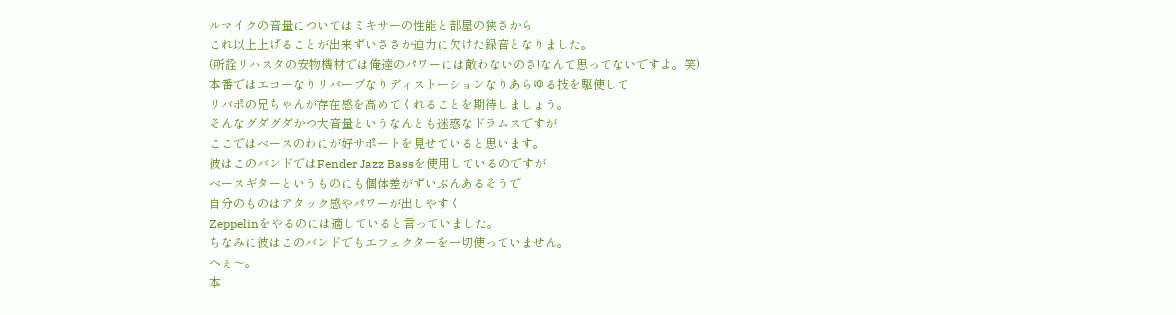ルマイクの音量についてはミキサーの性能と部屋の狭さから
これ以上上げることが出来ずいささか迫力に欠けた録音となりました。
(所詮リハスタの安物機材では俺達のパワーには敵わないのさ!なんて思ってないですよ。笑)
本番ではエコーなりリバーブなりディストーションなりあらゆる技を駆使して
リバポの兄ちゃんが存在感を高めてくれることを期待しましょう。
そんなグダグダかつ大音量というなんとも迷惑なドラムスですが
ここではベースのわにが好サポートを見せていると思います。
彼はこのバンドではFender Jazz Bassを使用しているのですが
ベースギターというものにも個体差がずいぶんあるそうで
自分のものはアタック感やパワーが出しやすく
Zeppelinをやるのには適していると言っていました。
ちなみに彼はこのバンドでもエフェクターを一切使っていません。
へぇ〜。
本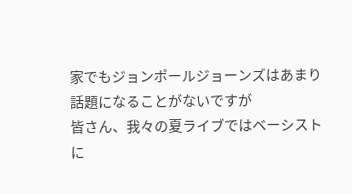家でもジョンポールジョーンズはあまり話題になることがないですが
皆さん、我々の夏ライブではベーシストに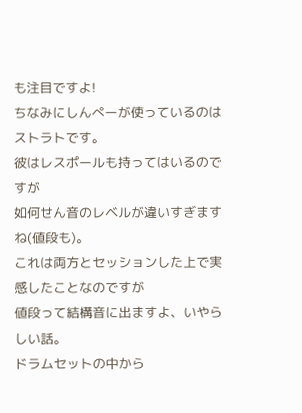も注目ですよ!
ちなみにしんぺーが使っているのはストラトです。
彼はレスポールも持ってはいるのですが
如何せん音のレベルが違いすぎますね(値段も)。
これは両方とセッションした上で実感したことなのですが
値段って結構音に出ますよ、いやらしい話。
ドラムセットの中から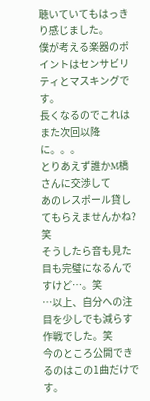聴いていてもはっきり感じました。
僕が考える楽器のポイントはセンサビリティとマスキングです。
長くなるのでこれはまた次回以降に。。。
とりあえず誰かM橋さんに交渉して
あのレスポール貸してもらえませんかね?笑
そうしたら音も見た目も完璧になるんですけど…。笑
…以上、自分への注目を少しでも減らす作戦でした。笑
今のところ公開できるのはこの1曲だけです。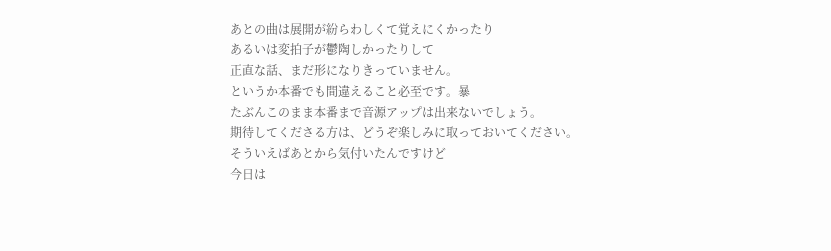あとの曲は展開が紛らわしくて覚えにくかったり
あるいは変拍子が鬱陶しかったりして
正直な話、まだ形になりきっていません。
というか本番でも間違えること必至です。暴
たぶんこのまま本番まで音源アップは出来ないでしょう。
期待してくださる方は、どうぞ楽しみに取っておいてください。
そういえばあとから気付いたんですけど
今日は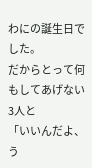わにの誕生日でした。
だからとって何もしてあげない3人と
「いいんだよ、う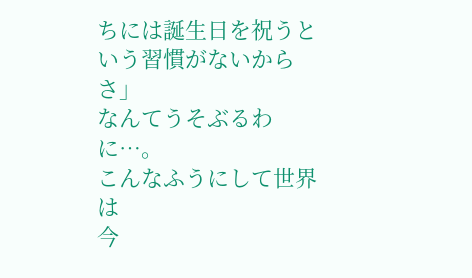ちには誕生日を祝うという習慣がないからさ」
なんてうそぶるわに…。
こんなふうにして世界は
今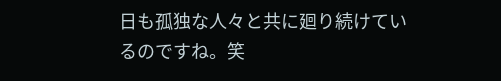日も孤独な人々と共に廻り続けているのですね。笑